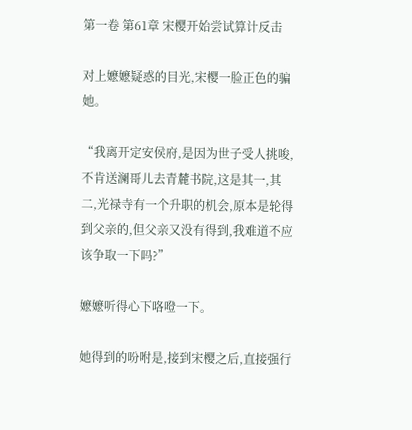第一卷 第61章 宋樱开始尝试算计反击

对上嬷嬷疑惑的目光,宋樱一脸正色的骗她。

“我离开定安侯府,是因为世子受人挑唆,不肯送澜哥儿去青麓书院,这是其一,其二,光禄寺有一个升职的机会,原本是轮得到父亲的,但父亲又没有得到,我难道不应该争取一下吗?”

嬷嬷听得心下咯噔一下。

她得到的吩咐是,接到宋樱之后,直接强行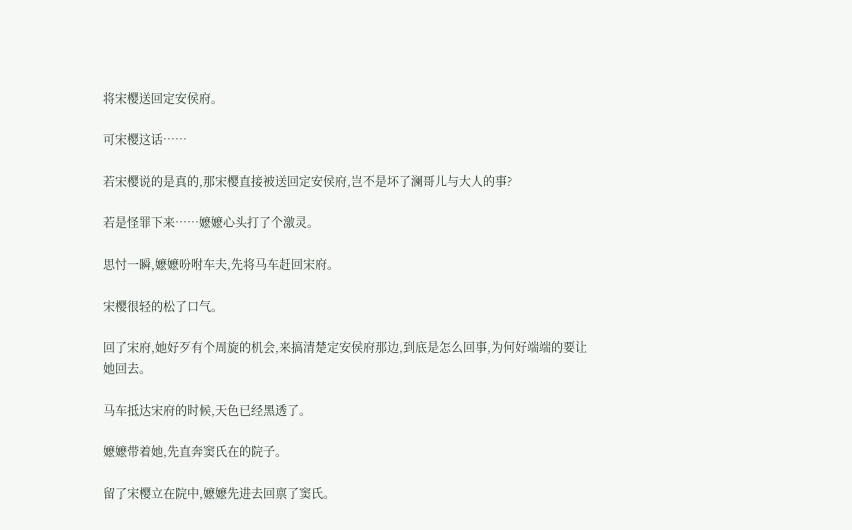将宋樱送回定安侯府。

可宋樱这话……

若宋樱说的是真的,那宋樱直接被送回定安侯府,岂不是坏了澜哥儿与大人的事?

若是怪罪下来……嬷嬷心头打了个激灵。

思忖一瞬,嬷嬷吩咐车夫,先将马车赶回宋府。

宋樱很轻的松了口气。

回了宋府,她好歹有个周旋的机会,来搞清楚定安侯府那边,到底是怎么回事,为何好端端的要让她回去。

马车抵达宋府的时候,天色已经黑透了。

嬷嬷带着她,先直奔窦氏在的院子。

留了宋樱立在院中,嬷嬷先进去回禀了窦氏。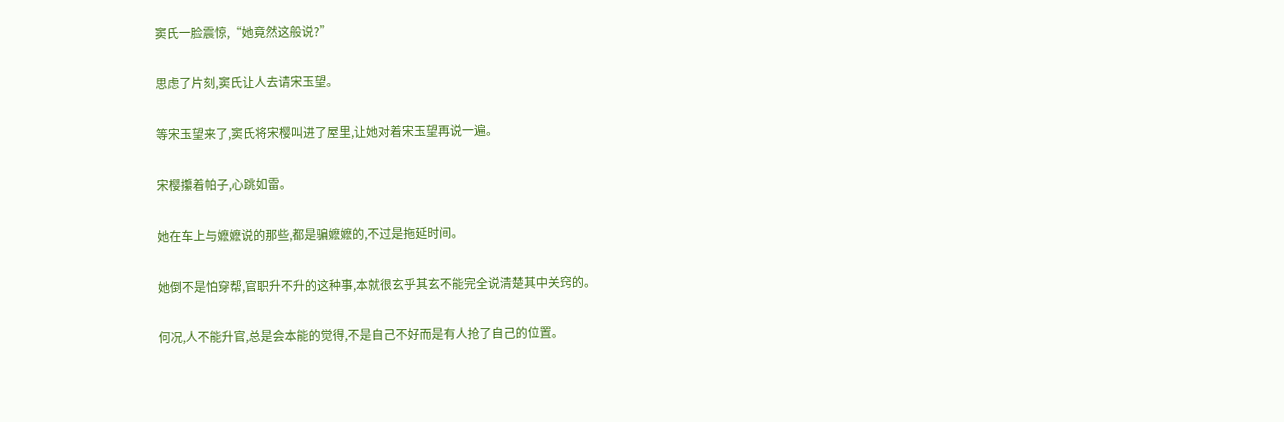窦氏一脸震惊,“她竟然这般说?”

思虑了片刻,窦氏让人去请宋玉望。

等宋玉望来了,窦氏将宋樱叫进了屋里,让她对着宋玉望再说一遍。

宋樱攥着帕子,心跳如雷。

她在车上与嬷嬷说的那些,都是骗嬷嬷的,不过是拖延时间。

她倒不是怕穿帮,官职升不升的这种事,本就很玄乎其玄不能完全说清楚其中关窍的。

何况,人不能升官,总是会本能的觉得,不是自己不好而是有人抢了自己的位置。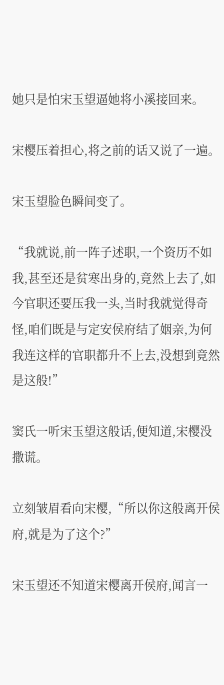她只是怕宋玉望逼她将小溪接回来。

宋樱压着担心,将之前的话又说了一遍。

宋玉望脸色瞬间变了。

“我就说,前一阵子述职,一个资历不如我,甚至还是贫寒出身的,竟然上去了,如今官职还要压我一头,当时我就觉得奇怪,咱们既是与定安侯府结了姻亲,为何我连这样的官职都升不上去,没想到竟然是这般!”

窦氏一听宋玉望这般话,便知道,宋樱没撒谎。

立刻皱眉看向宋樱,“所以你这般离开侯府,就是为了这个?”

宋玉望还不知道宋樱离开侯府,闻言一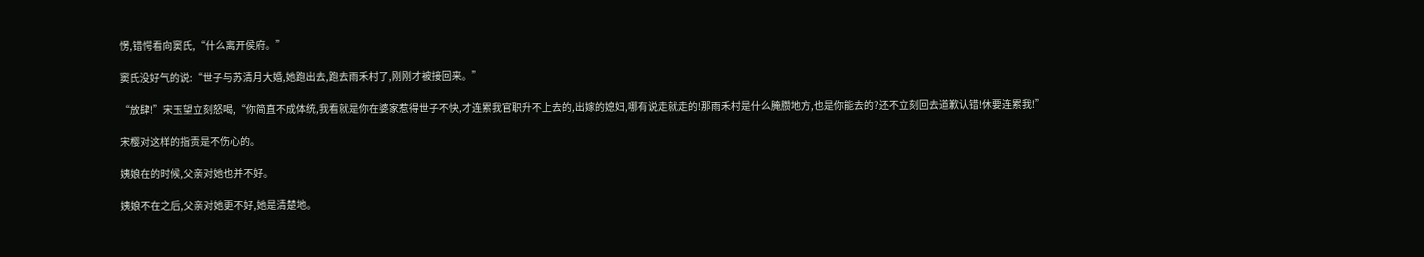愣,错愕看向窦氏,“什么离开侯府。”

窦氏没好气的说:“世子与苏清月大婚,她跑出去,跑去雨禾村了,刚刚才被接回来。”

“放肆!”宋玉望立刻怒喝,“你简直不成体统,我看就是你在婆家惹得世子不快,才连累我官职升不上去的,出嫁的媳妇,哪有说走就走的!那雨禾村是什么腌臜地方,也是你能去的?还不立刻回去道歉认错!休要连累我!”

宋樱对这样的指责是不伤心的。

姨娘在的时候,父亲对她也并不好。

姨娘不在之后,父亲对她更不好,她是清楚地。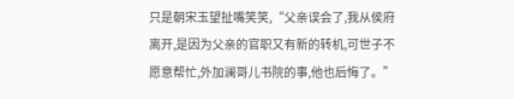只是朝宋玉望扯嘴笑笑,“父亲误会了,我从侯府离开,是因为父亲的官职又有新的转机,可世子不愿意帮忙,外加澜哥儿书院的事,他也后悔了。”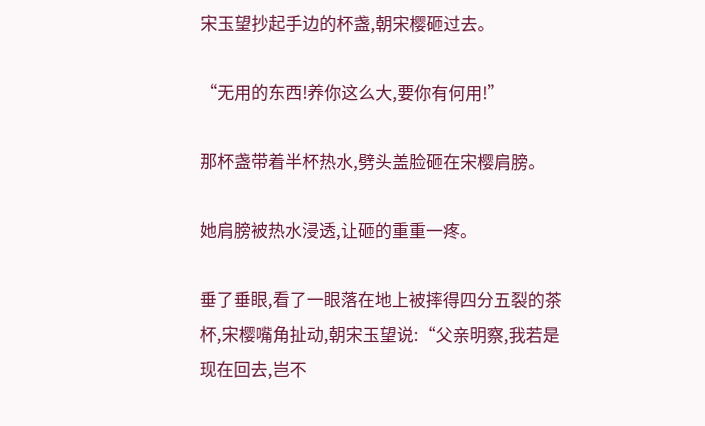宋玉望抄起手边的杯盏,朝宋樱砸过去。

“无用的东西!养你这么大,要你有何用!”

那杯盏带着半杯热水,劈头盖脸砸在宋樱肩膀。

她肩膀被热水浸透,让砸的重重一疼。

垂了垂眼,看了一眼落在地上被摔得四分五裂的茶杯,宋樱嘴角扯动,朝宋玉望说:“父亲明察,我若是现在回去,岂不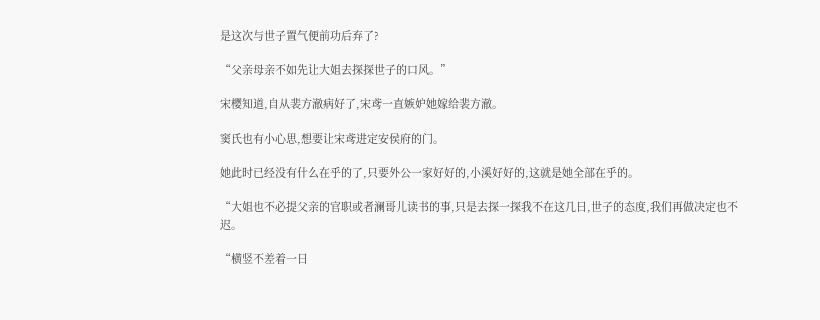是这次与世子置气便前功后弃了?

“父亲母亲不如先让大姐去探探世子的口风。”

宋樱知道,自从裴方澈病好了,宋鸢一直嫉妒她嫁给裴方澈。

窦氏也有小心思,想要让宋鸢进定安侯府的门。

她此时已经没有什么在乎的了,只要外公一家好好的,小溪好好的,这就是她全部在乎的。

“大姐也不必提父亲的官职或者澜哥儿读书的事,只是去探一探我不在这几日,世子的态度,我们再做决定也不迟。

“横竖不差着一日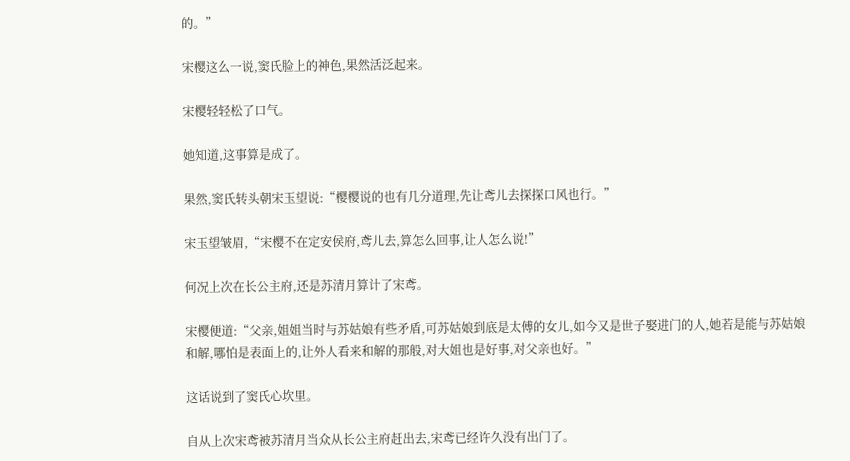的。”

宋樱这么一说,窦氏脸上的神色,果然活泛起来。

宋樱轻轻松了口气。

她知道,这事算是成了。

果然,窦氏转头朝宋玉望说:“樱樱说的也有几分道理,先让鸢儿去探探口风也行。”

宋玉望皱眉,“宋樱不在定安侯府,鸢儿去,算怎么回事,让人怎么说!”

何况上次在长公主府,还是苏清月算计了宋鸢。

宋樱便道:“父亲,姐姐当时与苏姑娘有些矛盾,可苏姑娘到底是太傅的女儿,如今又是世子娶进门的人,她若是能与苏姑娘和解,哪怕是表面上的,让外人看来和解的那般,对大姐也是好事,对父亲也好。”

这话说到了窦氏心坎里。

自从上次宋鸢被苏清月当众从长公主府赶出去,宋鸢已经许久没有出门了。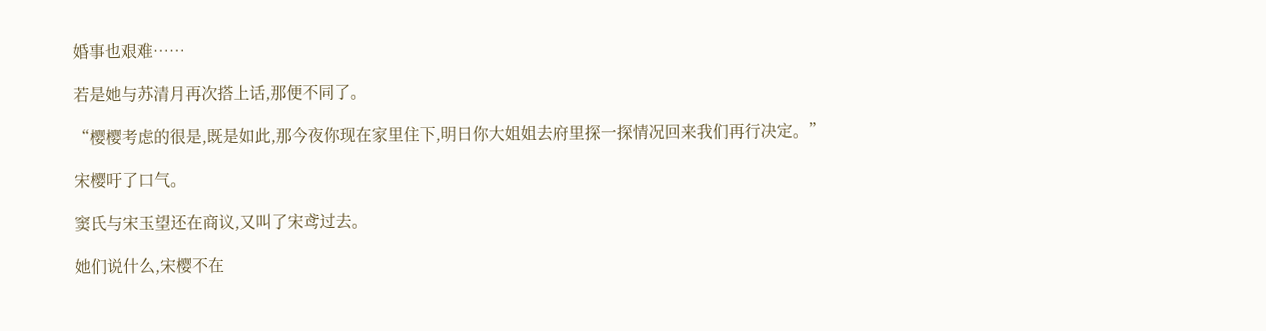婚事也艰难……

若是她与苏清月再次搭上话,那便不同了。

“樱樱考虑的很是,既是如此,那今夜你现在家里住下,明日你大姐姐去府里探一探情况回来我们再行决定。”

宋樱吁了口气。

窦氏与宋玉望还在商议,又叫了宋鸢过去。

她们说什么,宋樱不在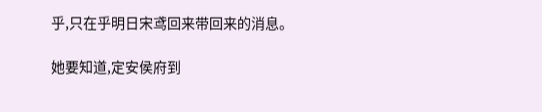乎,只在乎明日宋鸢回来带回来的消息。

她要知道,定安侯府到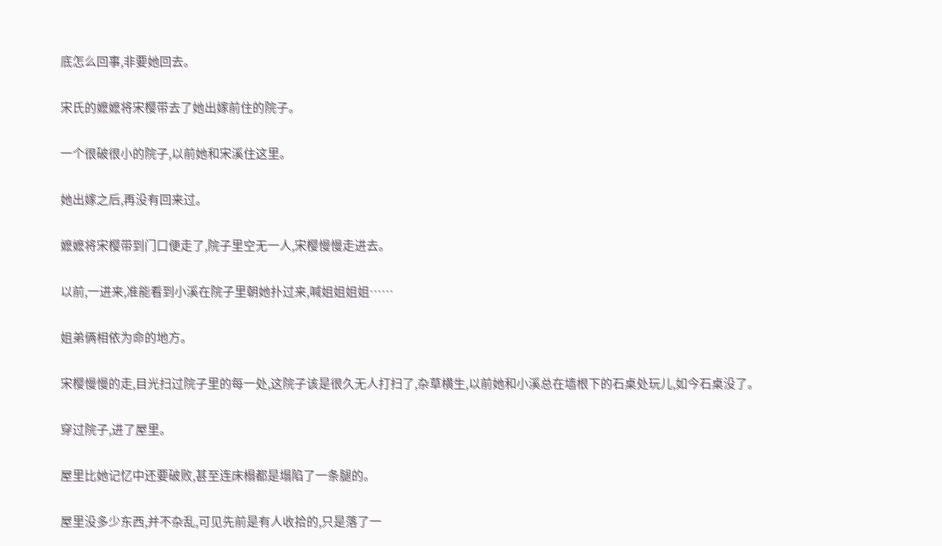底怎么回事,非要她回去。

宋氏的嬷嬷将宋樱带去了她出嫁前住的院子。

一个很破很小的院子,以前她和宋溪住这里。

她出嫁之后,再没有回来过。

嬷嬷将宋樱带到门口便走了,院子里空无一人,宋樱慢慢走进去。

以前,一进来,准能看到小溪在院子里朝她扑过来,喊姐姐姐姐……

姐弟俩相依为命的地方。

宋樱慢慢的走,目光扫过院子里的每一处,这院子该是很久无人打扫了,杂草横生,以前她和小溪总在墙根下的石桌处玩儿,如今石桌没了。

穿过院子,进了屋里。

屋里比她记忆中还要破败,甚至连床榻都是塌陷了一条腿的。

屋里没多少东西,并不杂乱,可见先前是有人收拾的,只是落了一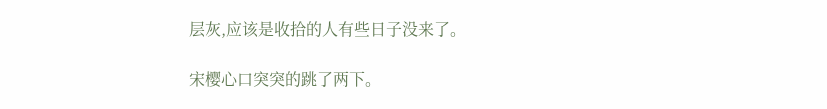层灰,应该是收拾的人有些日子没来了。

宋樱心口突突的跳了两下。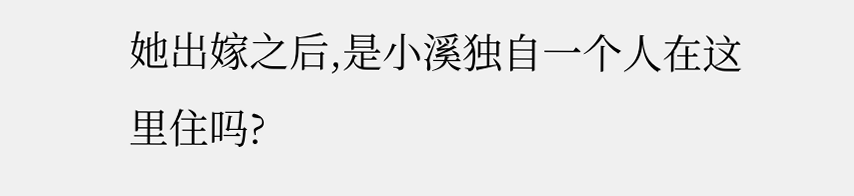她出嫁之后,是小溪独自一个人在这里住吗?